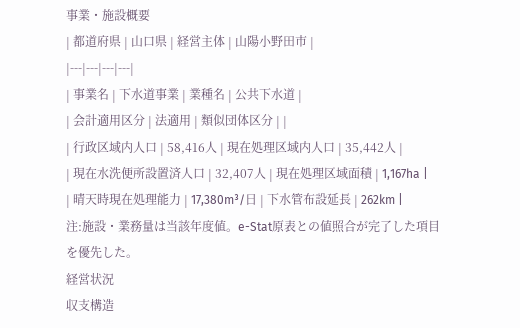事業・施設概要
| 都道府県 | 山口県 | 経営主体 | 山陽小野田市 |
|---|---|---|---|
| 事業名 | 下水道事業 | 業種名 | 公共下水道 |
| 会計適用区分 | 法適用 | 類似団体区分 | |
| 行政区域内人口 | 58,416人 | 現在処理区域内人口 | 35,442人 |
| 現在水洗便所設置済人口 | 32,407人 | 現在処理区域面積 | 1,167ha |
| 晴天時現在処理能力 | 17,380m³/日 | 下水管布設延長 | 262km |
注:施設・業務量は当該年度値。e-Stat原表との値照合が完了した項目を優先した。
経営状況
収支構造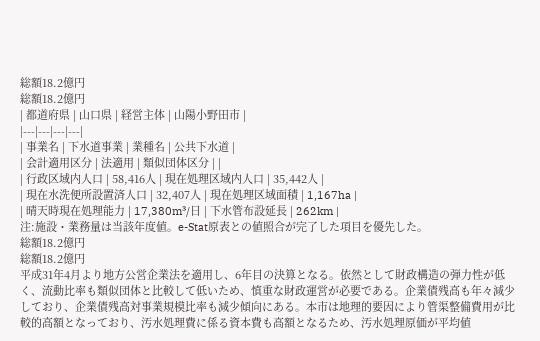総額18.2億円
総額18.2億円
| 都道府県 | 山口県 | 経営主体 | 山陽小野田市 |
|---|---|---|---|
| 事業名 | 下水道事業 | 業種名 | 公共下水道 |
| 会計適用区分 | 法適用 | 類似団体区分 | |
| 行政区域内人口 | 58,416人 | 現在処理区域内人口 | 35,442人 |
| 現在水洗便所設置済人口 | 32,407人 | 現在処理区域面積 | 1,167ha |
| 晴天時現在処理能力 | 17,380m³/日 | 下水管布設延長 | 262km |
注:施設・業務量は当該年度値。e-Stat原表との値照合が完了した項目を優先した。
総額18.2億円
総額18.2億円
平成31年4月より地方公営企業法を適用し、6年目の決算となる。依然として財政構造の弾力性が低く、流動比率も類似団体と比較して低いため、慎重な財政運営が必要である。企業債残高も年々減少しており、企業債残高対事業規模比率も減少傾向にある。本市は地理的要因により管渠整備費用が比較的高額となっており、汚水処理費に係る資本費も高額となるため、汚水処理原価が平均値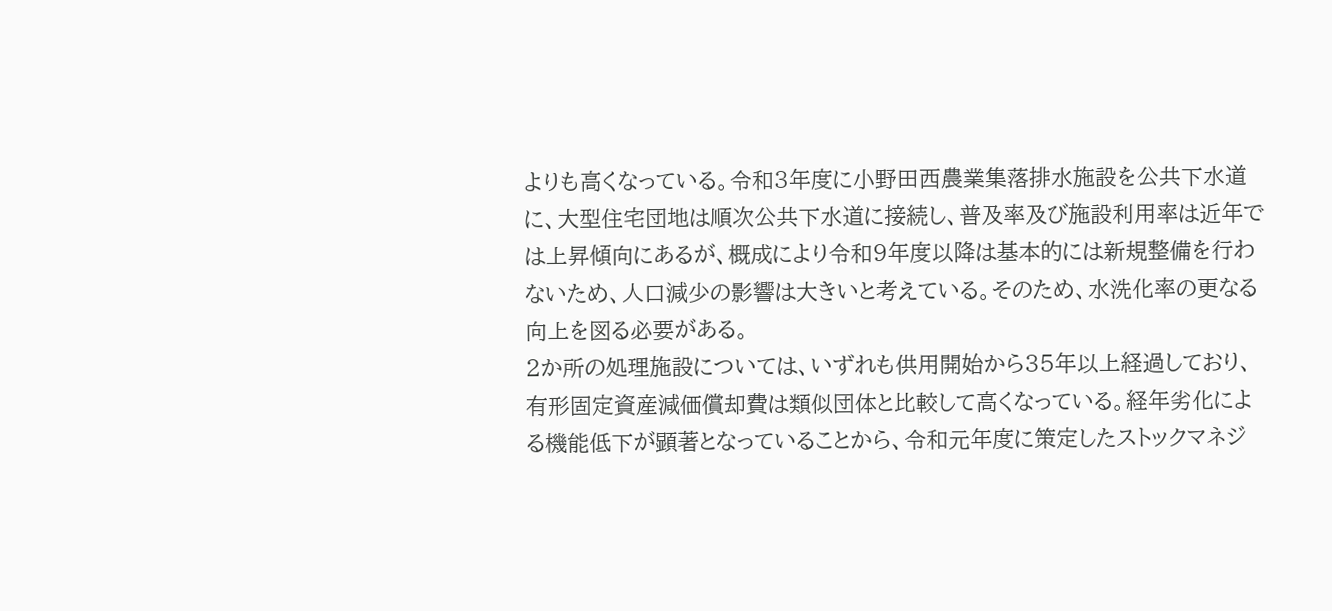よりも高くなっている。令和3年度に小野田西農業集落排水施設を公共下水道に、大型住宅団地は順次公共下水道に接続し、普及率及び施設利用率は近年では上昇傾向にあるが、概成により令和9年度以降は基本的には新規整備を行わないため、人口減少の影響は大きいと考えている。そのため、水洗化率の更なる向上を図る必要がある。
2か所の処理施設については、いずれも供用開始から35年以上経過しており、有形固定資産減価償却費は類似団体と比較して高くなっている。経年劣化による機能低下が顕著となっていることから、令和元年度に策定したストックマネジ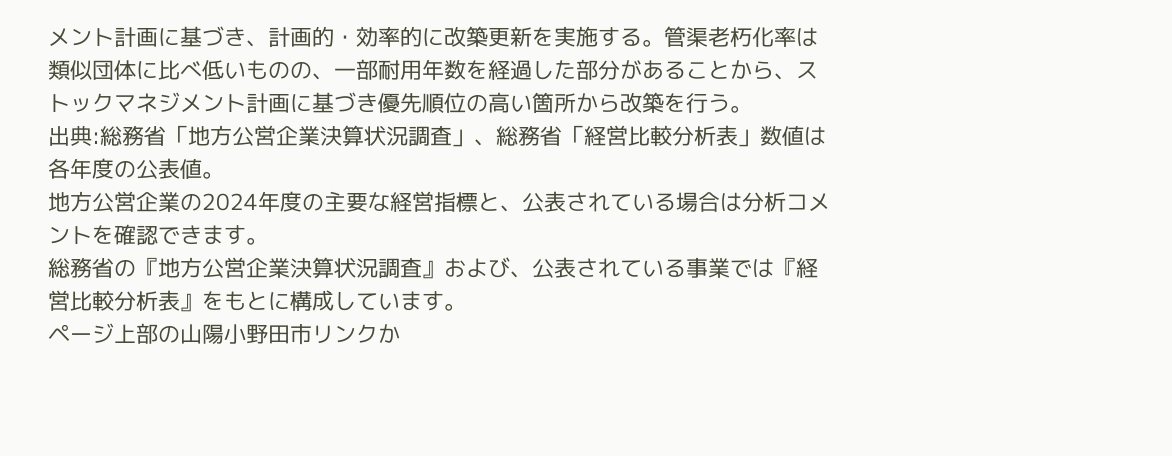メント計画に基づき、計画的・効率的に改築更新を実施する。管渠老朽化率は類似団体に比べ低いものの、一部耐用年数を経過した部分があることから、ストックマネジメント計画に基づき優先順位の高い箇所から改築を行う。
出典:総務省「地方公営企業決算状況調査」、総務省「経営比較分析表」数値は各年度の公表値。
地方公営企業の2024年度の主要な経営指標と、公表されている場合は分析コメントを確認できます。
総務省の『地方公営企業決算状況調査』および、公表されている事業では『経営比較分析表』をもとに構成しています。
ページ上部の山陽小野田市リンクか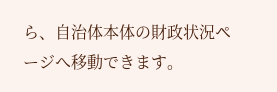ら、自治体本体の財政状況ページへ移動できます。